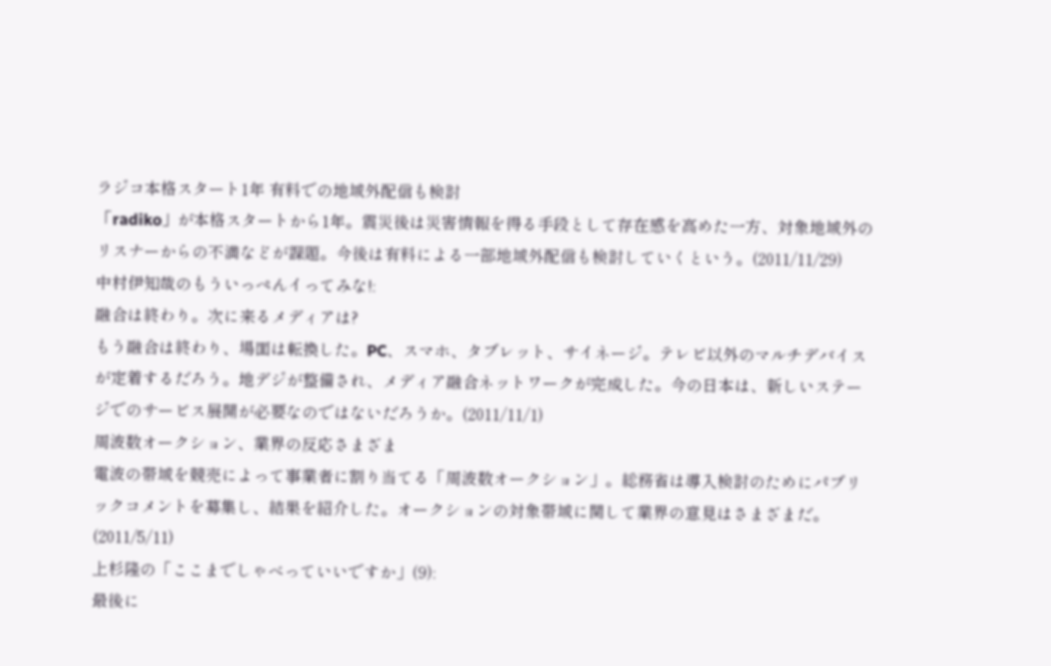ラジコ本格スタート1年 有料での地域外配信も検討
「radiko」が本格スタートから1年。震災後は災害情報を得る手段として存在感を高めた一方、対象地域外のリスナーからの不満などが課題。今後は有料による一部地域外配信も検討していくという。(2011/11/29)
中村伊知哉のもういっぺんイってみな!:
融合は終わり。次に来るメディアは?
もう融合は終わり、場面は転換した。PC、スマホ、タブレット、サイネージ。テレビ以外のマルチデバイスが定着するだろう。地デジが整備され、メディア融合ネットワークが完成した。今の日本は、新しいステージでのサービス展開が必要なのではないだろうか。(2011/11/1)
周波数オークション、業界の反応さまざま
電波の帯域を競売によって事業者に割り当てる「周波数オークション」。総務省は導入検討のためにパブリックコメントを募集し、結果を紹介した。オークションの対象帯域に関して業界の意見はさまざまだ。(2011/5/11)
上杉隆の「ここまでしゃべっていいですか」(9):
最後に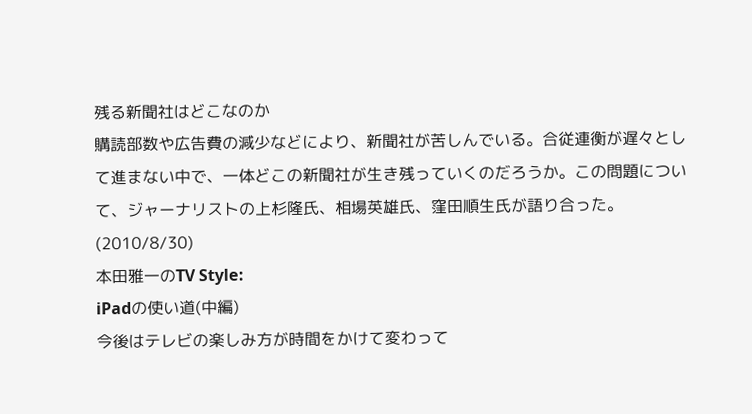残る新聞社はどこなのか
購読部数や広告費の減少などにより、新聞社が苦しんでいる。合従連衡が遅々として進まない中で、一体どこの新聞社が生き残っていくのだろうか。この問題について、ジャーナリストの上杉隆氏、相場英雄氏、窪田順生氏が語り合った。(2010/8/30)
本田雅一のTV Style:
iPadの使い道(中編)
今後はテレビの楽しみ方が時間をかけて変わって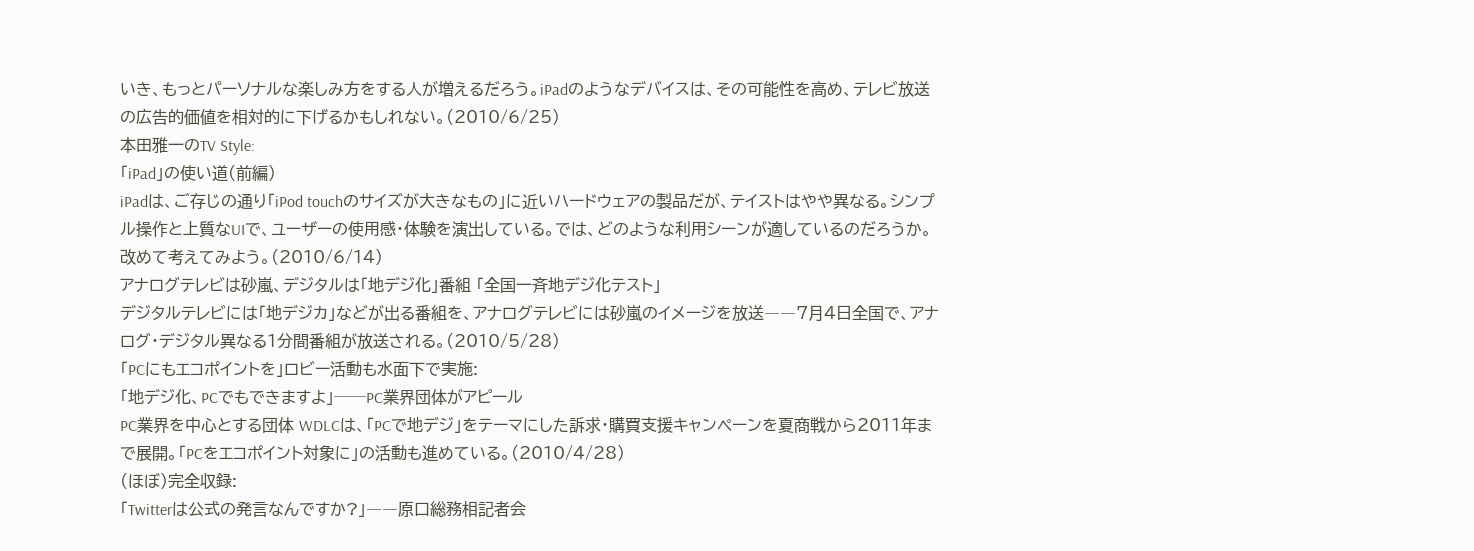いき、もっとパーソナルな楽しみ方をする人が増えるだろう。iPadのようなデバイスは、その可能性を高め、テレビ放送の広告的価値を相対的に下げるかもしれない。(2010/6/25)
本田雅一のTV Style:
「iPad」の使い道(前編)
iPadは、ご存じの通り「iPod touchのサイズが大きなもの」に近いハードウェアの製品だが、テイストはやや異なる。シンプル操作と上質なUIで、ユーザーの使用感・体験を演出している。では、どのような利用シーンが適しているのだろうか。改めて考えてみよう。(2010/6/14)
アナログテレビは砂嵐、デジタルは「地デジ化」番組 「全国一斉地デジ化テスト」
デジタルテレビには「地デジカ」などが出る番組を、アナログテレビには砂嵐のイメージを放送――7月4日全国で、アナログ・デジタル異なる1分間番組が放送される。(2010/5/28)
「PCにもエコポイントを」ロビー活動も水面下で実施:
「地デジ化、PCでもできますよ」──PC業界団体がアピール
PC業界を中心とする団体 WDLCは、「PCで地デジ」をテーマにした訴求・購買支援キャンペーンを夏商戦から2011年まで展開。「PCをエコポイント対象に」の活動も進めている。(2010/4/28)
(ほぼ)完全収録:
「Twitterは公式の発言なんですか?」――原口総務相記者会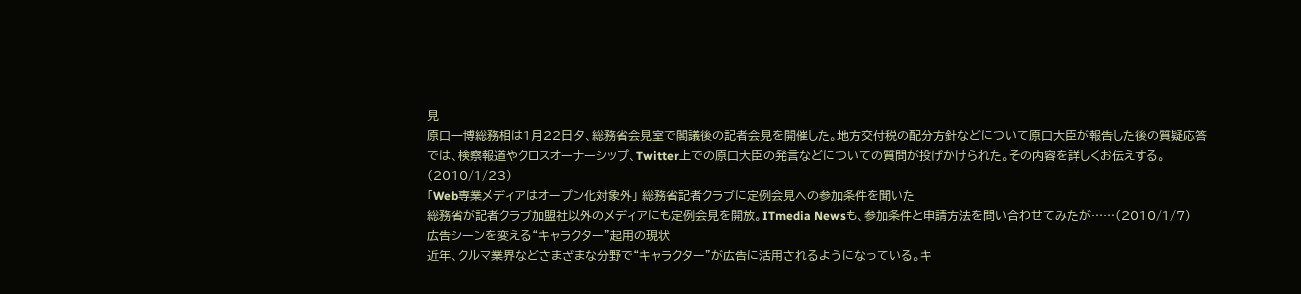見
原口一博総務相は1月22日夕、総務省会見室で閣議後の記者会見を開催した。地方交付税の配分方針などについて原口大臣が報告した後の質疑応答では、検察報道やクロスオーナーシップ、Twitter上での原口大臣の発言などについての質問が投げかけられた。その内容を詳しくお伝えする。(2010/1/23)
「Web専業メディアはオープン化対象外」 総務省記者クラブに定例会見への参加条件を聞いた
総務省が記者クラブ加盟社以外のメディアにも定例会見を開放。ITmedia Newsも、参加条件と申請方法を問い合わせてみたが……(2010/1/7)
広告シーンを変える“キャラクター”起用の現状
近年、クルマ業界などさまざまな分野で“キャラクター”が広告に活用されるようになっている。キ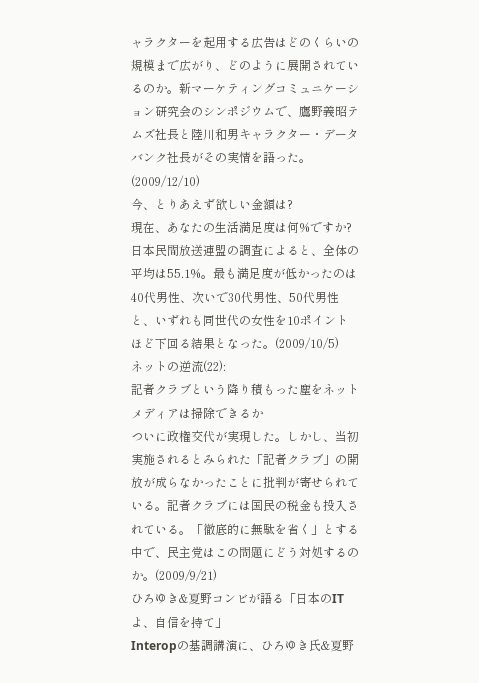ャラクターを起用する広告はどのくらいの規模まで広がり、どのように展開されているのか。新マーケティングコミュニケーション研究会のシンポジウムで、鷹野義昭テムズ社長と陸川和男キャラクター・データバンク社長がその実情を語った。(2009/12/10)
今、とりあえず欲しい金額は?
現在、あなたの生活満足度は何%ですか? 日本民間放送連盟の調査によると、全体の平均は55.1%。最も満足度が低かったのは40代男性、次いで30代男性、50代男性と、いずれも同世代の女性を10ポイントほど下回る結果となった。(2009/10/5)
ネットの逆流(22):
記者クラブという降り積もった塵をネットメディアは掃除できるか
ついに政権交代が実現した。しかし、当初実施されるとみられた「記者クラブ」の開放が成らなかったことに批判が寄せられている。記者クラブには国民の税金も投入されている。「徹底的に無駄を省く」とする中で、民主党はこの問題にどう対処するのか。(2009/9/21)
ひろゆき&夏野コンビが語る「日本のITよ、自信を持て」
Interopの基調講演に、ひろゆき氏&夏野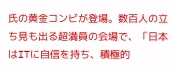氏の黄金コンビが登場。数百人の立ち見も出る超満員の会場で、「日本はITに自信を持ち、積極的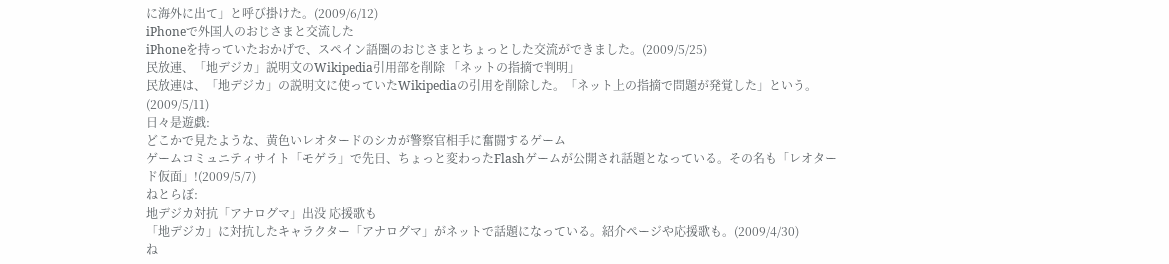に海外に出て」と呼び掛けた。(2009/6/12)
iPhoneで外国人のおじさまと交流した
iPhoneを持っていたおかげで、スペイン語圏のおじさまとちょっとした交流ができました。(2009/5/25)
民放連、「地デジカ」説明文のWikipedia引用部を削除 「ネットの指摘で判明」
民放連は、「地デジカ」の説明文に使っていたWikipediaの引用を削除した。「ネット上の指摘で問題が発覚した」という。(2009/5/11)
日々是遊戯:
どこかで見たような、黄色いレオタードのシカが警察官相手に奮闘するゲーム
ゲームコミュニティサイト「モゲラ」で先日、ちょっと変わったFlashゲームが公開され話題となっている。その名も「レオタード仮面」!(2009/5/7)
ねとらぼ:
地デジカ対抗「アナログマ」出没 応援歌も
「地デジカ」に対抗したキャラクター「アナログマ」がネットで話題になっている。紹介ページや応援歌も。(2009/4/30)
ね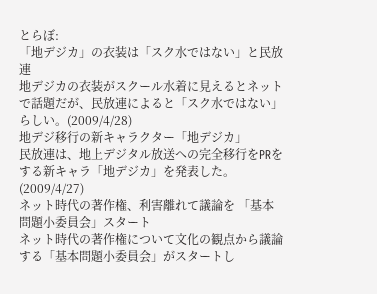とらぼ:
「地デジカ」の衣装は「スク水ではない」と民放連
地デジカの衣装がスクール水着に見えるとネットで話題だが、民放連によると「スク水ではない」らしい。(2009/4/28)
地デジ移行の新キャラクター「地デジカ」
民放連は、地上デジタル放送への完全移行をPRをする新キャラ「地デジカ」を発表した。(2009/4/27)
ネット時代の著作権、利害離れて議論を 「基本問題小委員会」スタート
ネット時代の著作権について文化の観点から議論する「基本問題小委員会」がスタートし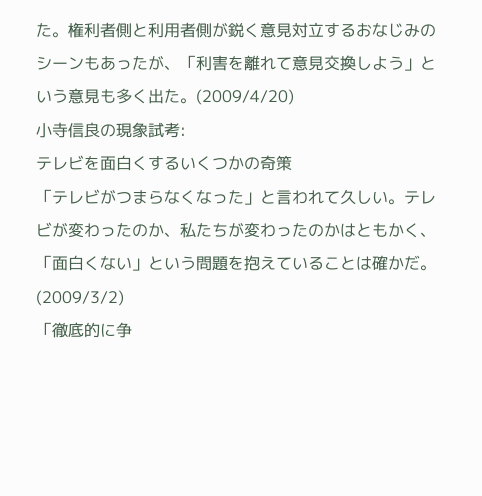た。権利者側と利用者側が鋭く意見対立するおなじみのシーンもあったが、「利害を離れて意見交換しよう」という意見も多く出た。(2009/4/20)
小寺信良の現象試考:
テレビを面白くするいくつかの奇策
「テレビがつまらなくなった」と言われて久しい。テレビが変わったのか、私たちが変わったのかはともかく、「面白くない」という問題を抱えていることは確かだ。(2009/3/2)
「徹底的に争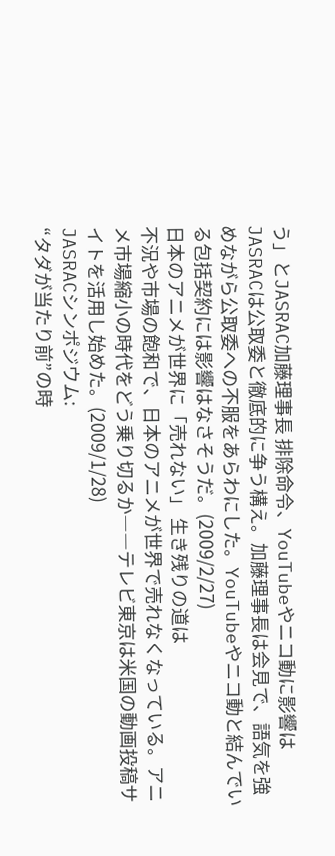う」とJASRAC加藤理事長 排除命令、YouTubeやニコ動に影響は
JASRACは公取委と徹底的に争う構え。加藤理事長は会見で、語気を強めながら公取委への不服をあらわにした。YouTubeやニコ動と結んでいる包括契約には影響はなさそうだ。(2009/2/27)
日本のアニメが世界に「売れない」 生き残りの道は
不況や市場の飽和で、日本のアニメが世界で売れなくなっている。アニメ市場縮小の時代をどう乗り切るか――テレビ東京は米国の動画投稿サイトを活用し始めた。(2009/1/28)
JASRACシンポジウム:
“タダが当たり前”の時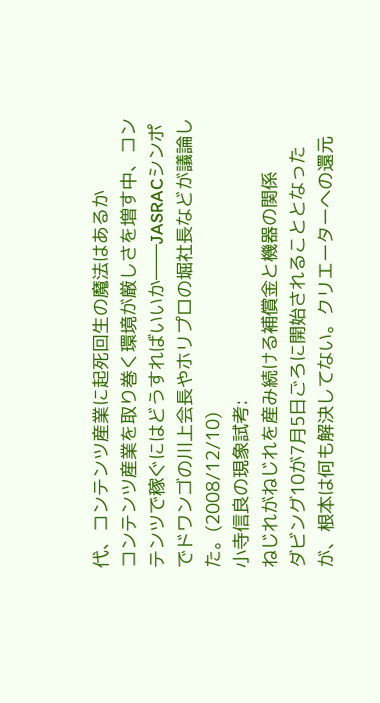代、コンテンツ産業に起死回生の魔法はあるか
コンテンツ産業を取り巻く環境が厳しさを増す中、コンテンツで稼ぐにはどうすればいいか――JASRACシンポでドワンゴの川上会長やホリプロの堀社長などが議論した。(2008/12/10)
小寺信良の現象試考:
ねじれがねじれを産み続ける補償金と機器の関係
ダビング10が7月5日ごろに開始されることとなったが、根本は何も解決してない。クリエーターへの還元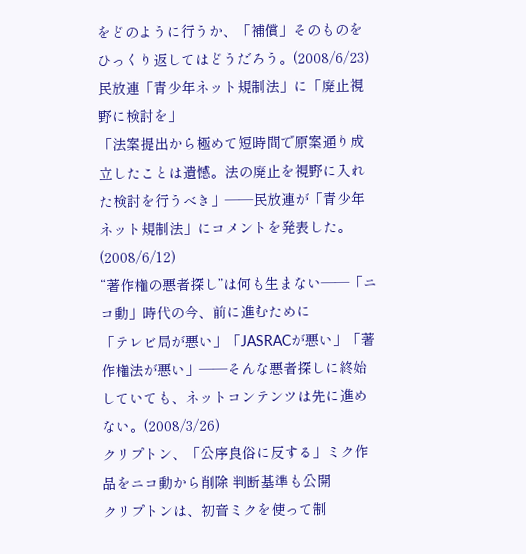をどのように行うか、「補償」そのものをひっくり返してはどうだろう。(2008/6/23)
民放連「青少年ネット規制法」に「廃止視野に検討を」
「法案提出から極めて短時間で原案通り成立したことは遺憾。法の廃止を視野に入れた検討を行うべき」――民放連が「青少年ネット規制法」にコメントを発表した。(2008/6/12)
“著作権の悪者探し”は何も生まない――「ニコ動」時代の今、前に進むために
「テレビ局が悪い」「JASRACが悪い」「著作権法が悪い」――そんな悪者探しに終始していても、ネットコンテンツは先に進めない。(2008/3/26)
クリプトン、「公序良俗に反する」ミク作品をニコ動から削除 判断基準も公開
クリプトンは、初音ミクを使って制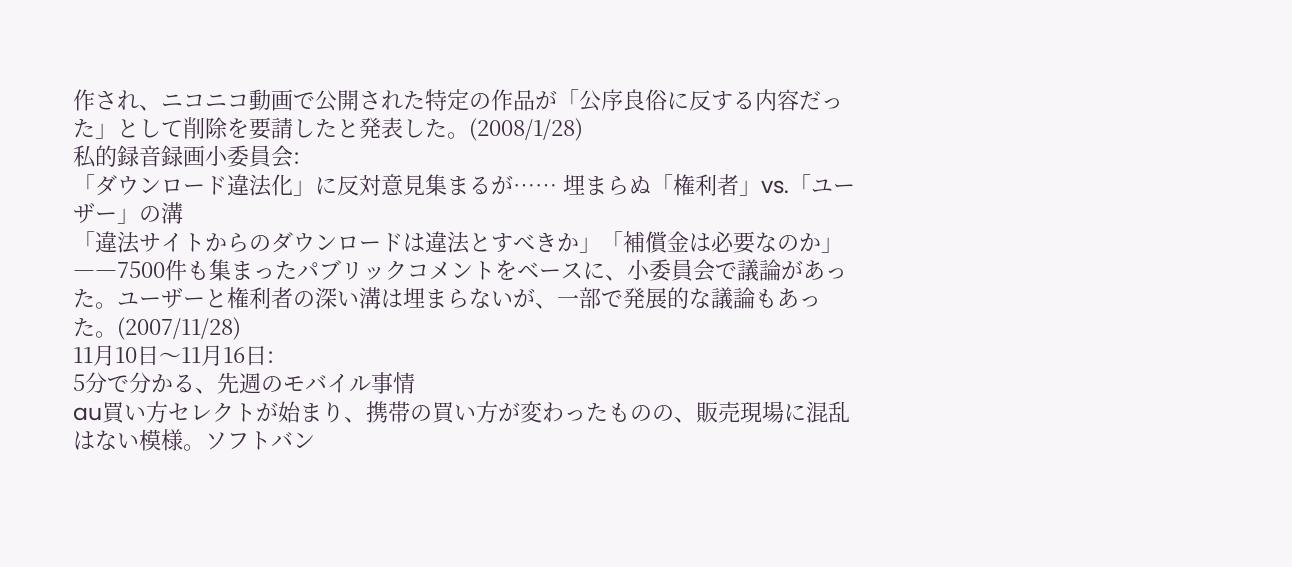作され、ニコニコ動画で公開された特定の作品が「公序良俗に反する内容だった」として削除を要請したと発表した。(2008/1/28)
私的録音録画小委員会:
「ダウンロード違法化」に反対意見集まるが…… 埋まらぬ「権利者」vs.「ユーザー」の溝
「違法サイトからのダウンロードは違法とすべきか」「補償金は必要なのか」――7500件も集まったパブリックコメントをベースに、小委員会で議論があった。ユーザーと権利者の深い溝は埋まらないが、一部で発展的な議論もあった。(2007/11/28)
11月10日〜11月16日:
5分で分かる、先週のモバイル事情
au買い方セレクトが始まり、携帯の買い方が変わったものの、販売現場に混乱はない模様。ソフトバン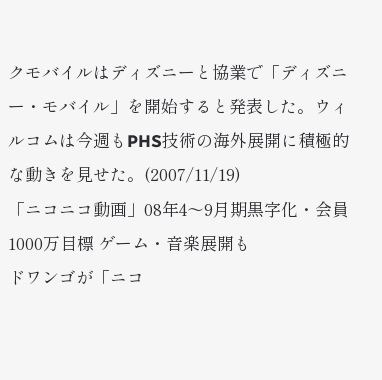クモバイルはディズニーと協業で「ディズニー・モバイル」を開始すると発表した。ウィルコムは今週もPHS技術の海外展開に積極的な動きを見せた。(2007/11/19)
「ニコニコ動画」08年4〜9月期黒字化・会員1000万目標 ゲーム・音楽展開も
ドワンゴが「ニコ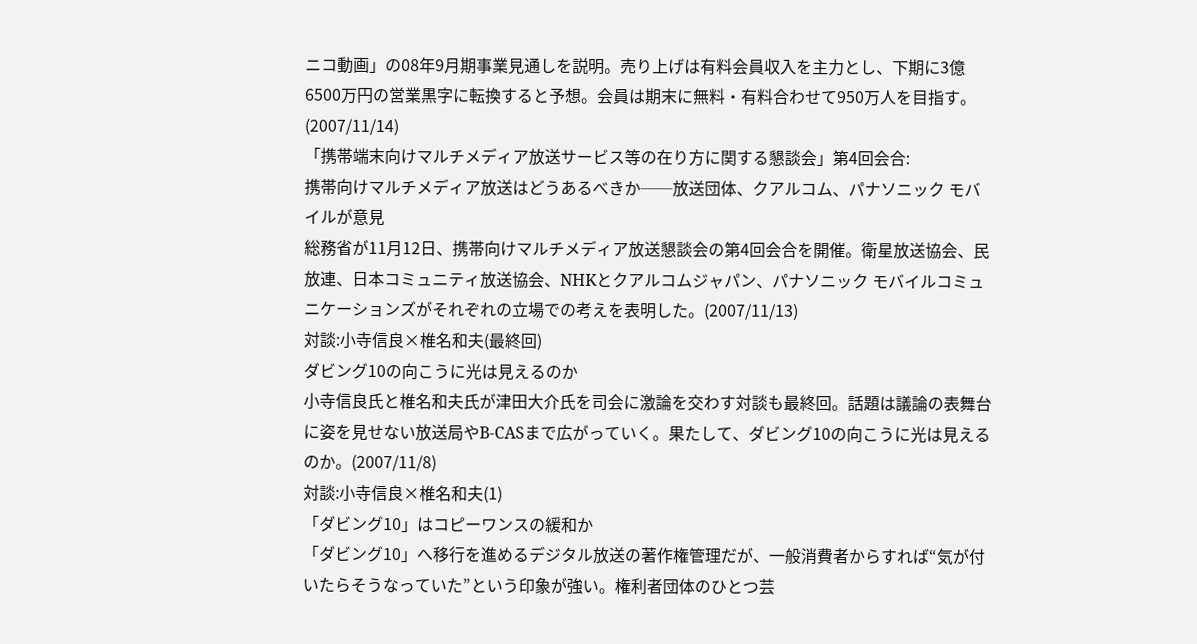ニコ動画」の08年9月期事業見通しを説明。売り上げは有料会員収入を主力とし、下期に3億6500万円の営業黒字に転換すると予想。会員は期末に無料・有料合わせて950万人を目指す。(2007/11/14)
「携帯端末向けマルチメディア放送サービス等の在り方に関する懇談会」第4回会合:
携帯向けマルチメディア放送はどうあるべきか──放送団体、クアルコム、パナソニック モバイルが意見
総務省が11月12日、携帯向けマルチメディア放送懇談会の第4回会合を開催。衛星放送協会、民放連、日本コミュニティ放送協会、NHKとクアルコムジャパン、パナソニック モバイルコミュニケーションズがそれぞれの立場での考えを表明した。(2007/11/13)
対談:小寺信良×椎名和夫(最終回)
ダビング10の向こうに光は見えるのか
小寺信良氏と椎名和夫氏が津田大介氏を司会に激論を交わす対談も最終回。話題は議論の表舞台に姿を見せない放送局やB-CASまで広がっていく。果たして、ダビング10の向こうに光は見えるのか。(2007/11/8)
対談:小寺信良×椎名和夫(1)
「ダビング10」はコピーワンスの緩和か
「ダビング10」へ移行を進めるデジタル放送の著作権管理だが、一般消費者からすれば“気が付いたらそうなっていた”という印象が強い。権利者団体のひとつ芸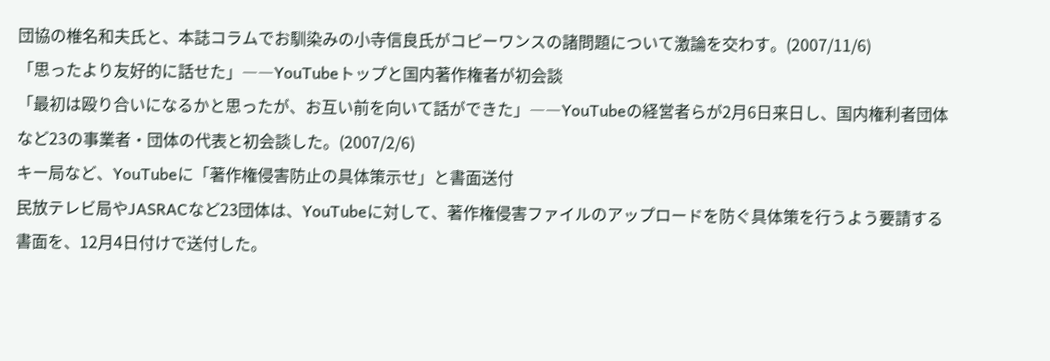団協の椎名和夫氏と、本誌コラムでお馴染みの小寺信良氏がコピーワンスの諸問題について激論を交わす。(2007/11/6)
「思ったより友好的に話せた」――YouTubeトップと国内著作権者が初会談
「最初は殴り合いになるかと思ったが、お互い前を向いて話ができた」――YouTubeの経営者らが2月6日来日し、国内権利者団体など23の事業者・団体の代表と初会談した。(2007/2/6)
キー局など、YouTubeに「著作権侵害防止の具体策示せ」と書面送付
民放テレビ局やJASRACなど23団体は、YouTubeに対して、著作権侵害ファイルのアップロードを防ぐ具体策を行うよう要請する書面を、12月4日付けで送付した。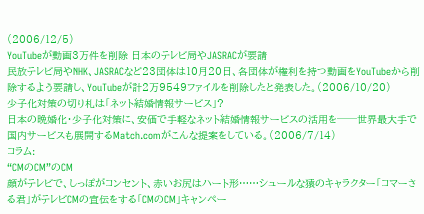(2006/12/5)
YouTubeが動画3万件を削除 日本のテレビ局やJASRACが要請
民放テレビ局やNHK、JASRACなど23団体は10月20日、各団体が権利を持つ動画をYouTubeから削除するよう要請し、YouTubeが計2万9549ファイルを削除したと発表した。(2006/10/20)
少子化対策の切り札は「ネット結婚情報サービス」?
日本の晩婚化・少子化対策に、安価で手軽なネット結婚情報サービスの活用を──世界最大手で国内サービスも展開するMatch.comがこんな提案をしている。(2006/7/14)
コラム:
“CMのCM”のCM
顔がテレビで、しっぽがコンセント、赤いお尻はハート形……シュールな猿のキャラクター「コマーさる君」がテレビCMの宣伝をする「CMのCM」キャンペー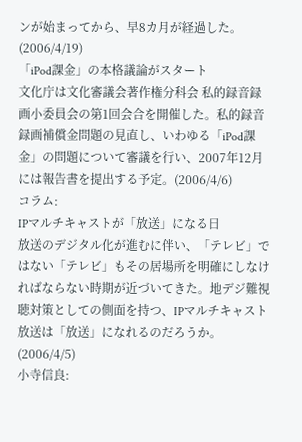ンが始まってから、早8カ月が経過した。(2006/4/19)
「iPod課金」の本格議論がスタート
文化庁は文化審議会著作権分科会 私的録音録画小委員会の第1回会合を開催した。私的録音録画補償金問題の見直し、いわゆる「iPod課金」の問題について審議を行い、2007年12月には報告書を提出する予定。(2006/4/6)
コラム:
IPマルチキャストが「放送」になる日
放送のデジタル化が進むに伴い、「テレビ」ではない「テレビ」もその居場所を明確にしなければならない時期が近づいてきた。地デジ難視聴対策としての側面を持つ、IPマルチキャスト放送は「放送」になれるのだろうか。(2006/4/5)
小寺信良: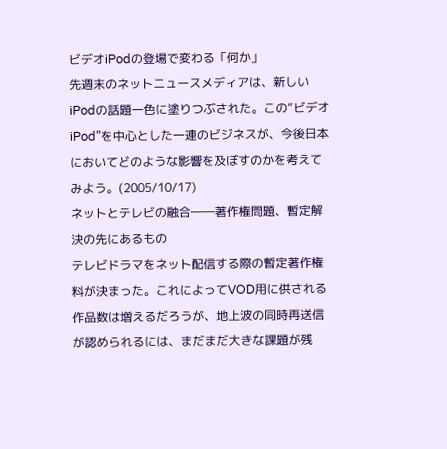ビデオiPodの登場で変わる「何か」
先週末のネットニュースメディアは、新しいiPodの話題一色に塗りつぶされた。この“ビデオiPod”を中心とした一連のビジネスが、今後日本においてどのような影響を及ぼすのかを考えてみよう。(2005/10/17)
ネットとテレビの融合――著作権問題、暫定解決の先にあるもの
テレビドラマをネット配信する際の暫定著作権料が決まった。これによってVOD用に供される作品数は増えるだろうが、地上波の同時再送信が認められるには、まだまだ大きな課題が残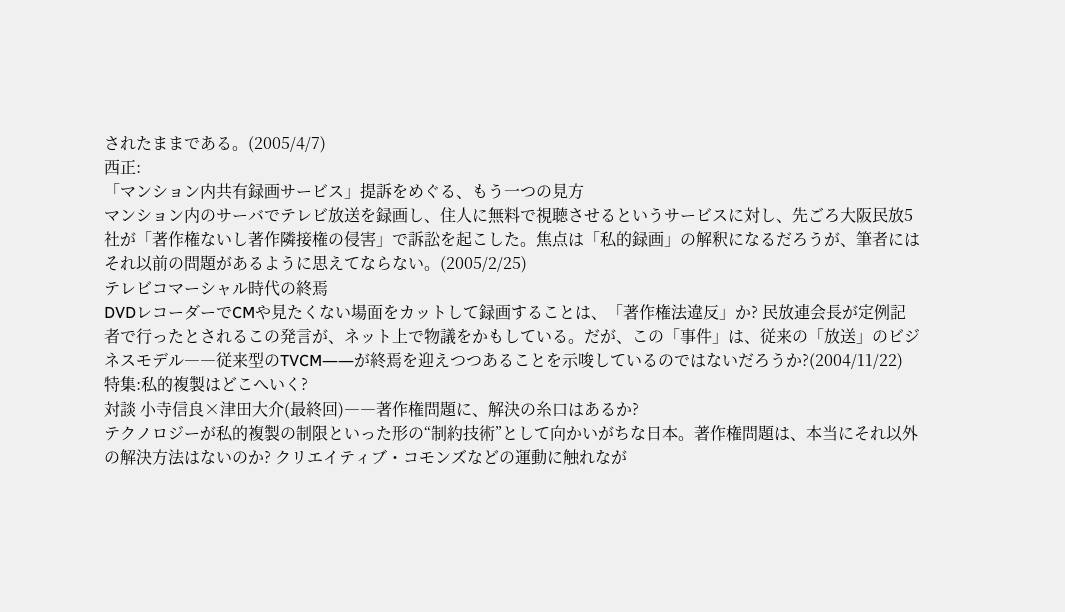されたままである。(2005/4/7)
西正:
「マンション内共有録画サービス」提訴をめぐる、もう一つの見方
マンション内のサーバでテレビ放送を録画し、住人に無料で視聴させるというサービスに対し、先ごろ大阪民放5社が「著作権ないし著作隣接権の侵害」で訴訟を起こした。焦点は「私的録画」の解釈になるだろうが、筆者にはそれ以前の問題があるように思えてならない。(2005/2/25)
テレビコマーシャル時代の終焉
DVDレコーダーでCMや見たくない場面をカットして録画することは、「著作権法違反」か? 民放連会長が定例記者で行ったとされるこの発言が、ネット上で物議をかもしている。だが、この「事件」は、従来の「放送」のビジネスモデル――従来型のTVCM――が終焉を迎えつつあることを示唆しているのではないだろうか?(2004/11/22)
特集:私的複製はどこへいく?
対談 小寺信良×津田大介(最終回)――著作権問題に、解決の糸口はあるか?
テクノロジーが私的複製の制限といった形の“制約技術”として向かいがちな日本。著作権問題は、本当にそれ以外の解決方法はないのか? クリエイティブ・コモンズなどの運動に触れなが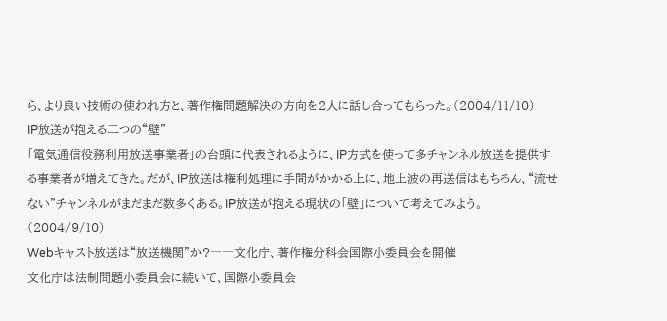ら、より良い技術の使われ方と、著作権問題解決の方向を2人に話し合ってもらった。(2004/11/10)
IP放送が抱える二つの“壁”
「電気通信役務利用放送事業者」の台頭に代表されるように、IP方式を使って多チャンネル放送を提供する事業者が増えてきた。だが、IP放送は権利処理に手間がかかる上に、地上波の再送信はもちろん、“流せない”チャンネルがまだまだ数多くある。IP放送が抱える現状の「壁」について考えてみよう。(2004/9/10)
Webキャスト放送は“放送機関”か?――文化庁、著作権分科会国際小委員会を開催
文化庁は法制問題小委員会に続いて、国際小委員会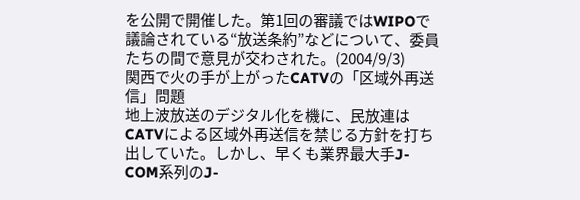を公開で開催した。第1回の審議ではWIPOで議論されている“放送条約”などについて、委員たちの間で意見が交わされた。(2004/9/3)
関西で火の手が上がったCATVの「区域外再送信」問題
地上波放送のデジタル化を機に、民放連はCATVによる区域外再送信を禁じる方針を打ち出していた。しかし、早くも業界最大手J-COM系列のJ-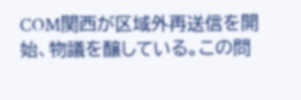COM関西が区域外再送信を開始、物議を醸している。この問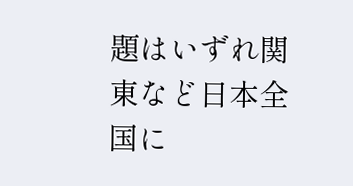題はいずれ関東など日本全国に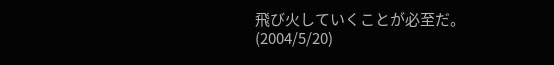飛び火していくことが必至だ。(2004/5/20)